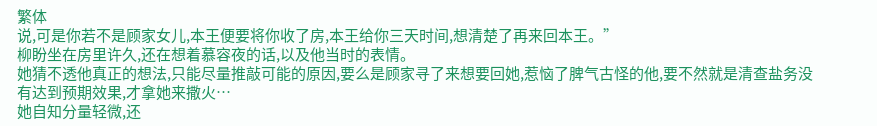繁体
说,可是你若不是顾家女儿,本王便要将你收了房,本王给你三天时间,想清楚了再来回本王。”
柳盼坐在房里许久,还在想着慕容夜的话,以及他当时的表情。
她猜不透他真正的想法,只能尽量推敲可能的原因,要么是顾家寻了来想要回她,惹恼了脾气古怪的他,要不然就是清查盐务没有达到预期效果,才拿她来撒火…
她自知分量轻微,还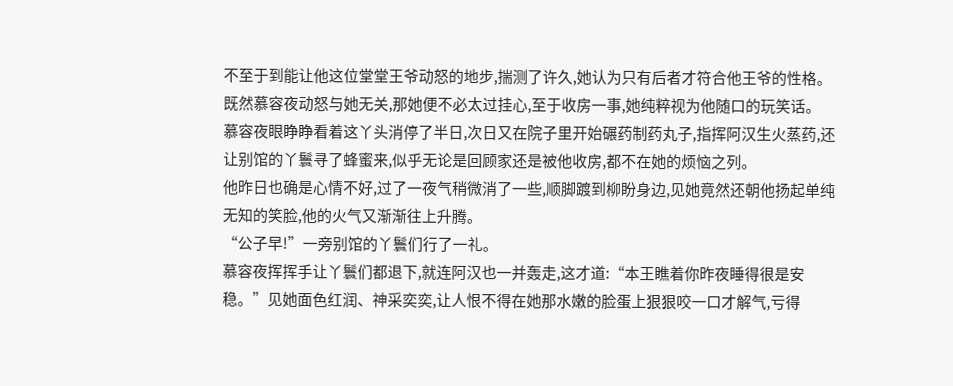不至于到能让他这位堂堂王爷动怒的地步,揣测了许久,她认为只有后者才符合他王爷的性格。
既然慕容夜动怒与她无关,那她便不必太过挂心,至于收房一事,她纯粹视为他随口的玩笑话。
慕容夜眼睁睁看着这丫头消停了半日,次日又在院子里开始碾药制药丸子,指挥阿汉生火蒸药,还让别馆的丫鬟寻了蜂蜜来,似乎无论是回顾家还是被他收房,都不在她的烦恼之列。
他昨日也确是心情不好,过了一夜气稍微消了一些,顺脚踱到柳盼身边,见她竟然还朝他扬起单纯无知的笑脸,他的火气又渐渐往上升腾。
“公子早!”一旁别馆的丫鬟们行了一礼。
慕容夜挥挥手让丫鬟们都退下,就连阿汉也一并轰走,这才道:“本王瞧着你昨夜睡得很是安稳。”见她面色红润、神采奕奕,让人恨不得在她那水嫩的脸蛋上狠狠咬一口才解气,亏得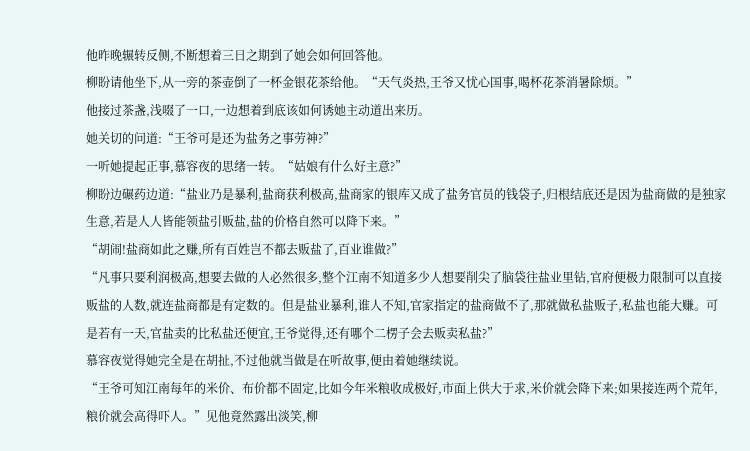他昨晚辗转反侧,不断想着三日之期到了她会如何回答他。
柳盼请他坐下,从一旁的茶壶倒了一杯金银花茶给他。“天气炎热,王爷又忧心国事,喝杯花茶消暑除烦。”
他接过茶盏,浅啜了一口,一边想着到底该如何诱她主动道出来历。
她关切的问道:“王爷可是还为盐务之事劳神?”
一听她提起正事,慕容夜的思绪一转。“姑娘有什么好主意?”
柳盼边碾药边道:“盐业乃是暴利,盐商获利极高,盐商家的银库又成了盐务官员的钱袋子,归根结底还是因为盐商做的是独家生意,若是人人皆能领盐引贩盐,盐的价格自然可以降下来。”
“胡闹!盐商如此之赚,所有百姓岂不都去贩盐了,百业谁做?”
“凡事只要利润极高,想要去做的人必然很多,整个江南不知道多少人想要削尖了脑袋往盐业里钻,官府便极力限制可以直接贩盐的人数,就连盐商都是有定数的。但是盐业暴利,谁人不知,官家指定的盐商做不了,那就做私盐贩子,私盐也能大赚。可是若有一天,官盐卖的比私盐还便宜,王爷觉得,还有哪个二楞子会去贩卖私盐?”
慕容夜觉得她完全是在胡扯,不过他就当做是在听故事,便由着她继续说。
“王爷可知江南每年的米价、布价都不固定,比如今年米粮收成极好,市面上供大于求,米价就会降下来;如果接连两个荒年,粮价就会高得吓人。”见他竟然露出淡笑,柳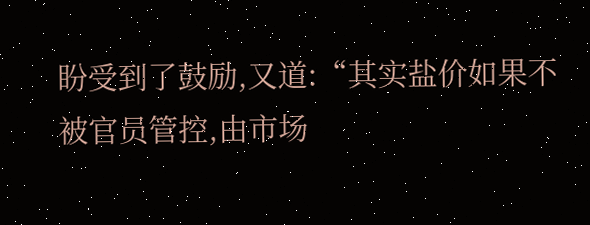盼受到了鼓励,又道:“其实盐价如果不被官员管控,由市场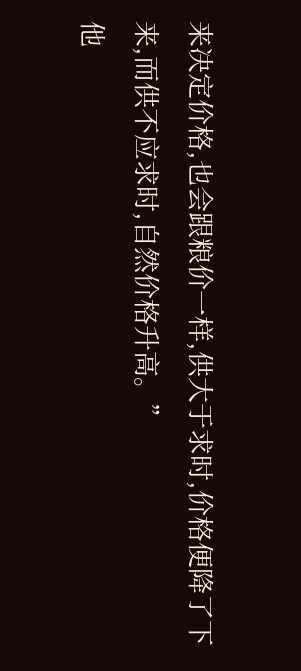来决定价格,也会跟粮价一样,供大于求时,价格便降了下来,而供不应求时,自然价格升高。”
他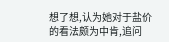想了想,认为她对于盐价的看法颇为中肯,追问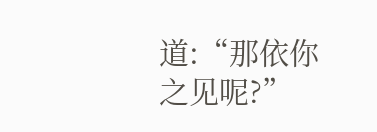道:“那依你之见呢?”